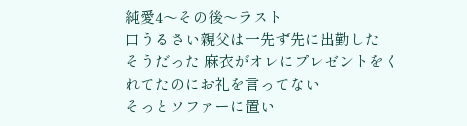純愛4〜その後〜ラスト
口うるさい親父は一先ず先に出勤した
そうだった 麻衣がオレにプレゼントをくれてたのにお礼を言ってない
そっとソファーに置い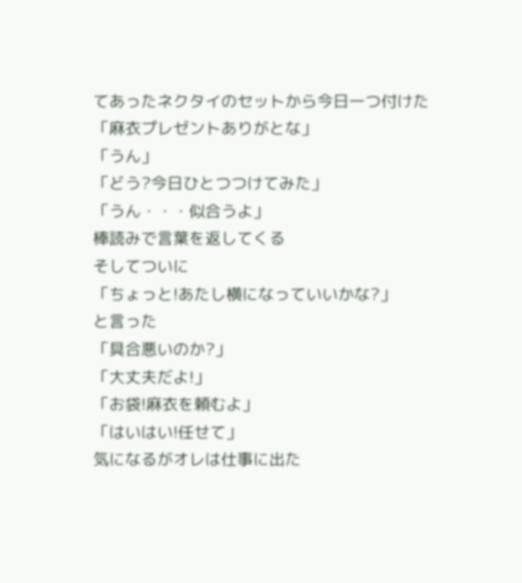てあったネクタイのセットから今日一つ付けた
「麻衣プレゼントありがとな」
「うん」
「どう?今日ひとつつけてみた」
「うん・・・似合うよ」
棒読みで言葉を返してくる
そしてついに
「ちょっと!あたし横になっていいかな?」
と言った
「具合悪いのか?」
「大丈夫だよ!」
「お袋!麻衣を頼むよ」
「はいはい!任せて」
気になるがオレは仕事に出た